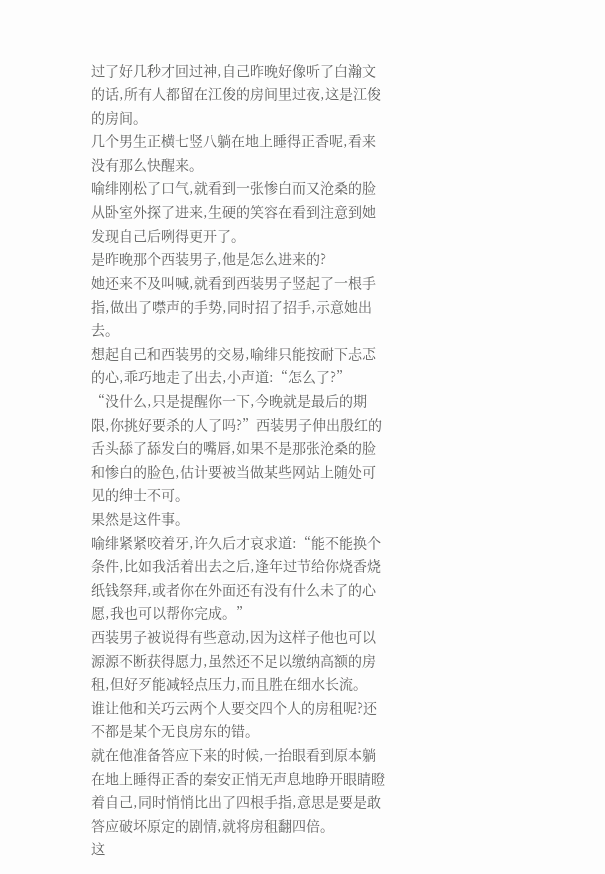过了好几秒才回过神,自己昨晚好像听了白瀚文的话,所有人都留在江俊的房间里过夜,这是江俊的房间。
几个男生正横七竖八躺在地上睡得正香呢,看来没有那么快醒来。
喻绯刚松了口气,就看到一张惨白而又沧桑的脸从卧室外探了进来,生硬的笑容在看到注意到她发现自己后咧得更开了。
是昨晚那个西装男子,他是怎么进来的?
她还来不及叫喊,就看到西装男子竖起了一根手指,做出了噤声的手势,同时招了招手,示意她出去。
想起自己和西装男的交易,喻绯只能按耐下忐忑的心,乖巧地走了出去,小声道:“怎么了?”
“没什么,只是提醒你一下,今晚就是最后的期限,你挑好要杀的人了吗?”西装男子伸出殷红的舌头舔了舔发白的嘴唇,如果不是那张沧桑的脸和惨白的脸色,估计要被当做某些网站上随处可见的绅士不可。
果然是这件事。
喻绯紧紧咬着牙,许久后才哀求道:“能不能换个条件,比如我活着出去之后,逢年过节给你烧香烧纸钱祭拜,或者你在外面还有没有什么未了的心愿,我也可以帮你完成。”
西装男子被说得有些意动,因为这样子他也可以源源不断获得愿力,虽然还不足以缴纳高额的房租,但好歹能减轻点压力,而且胜在细水长流。
谁让他和关巧云两个人要交四个人的房租呢?还不都是某个无良房东的错。
就在他准备答应下来的时候,一抬眼看到原本躺在地上睡得正香的秦安正悄无声息地睁开眼睛瞪着自己,同时悄悄比出了四根手指,意思是要是敢答应破坏原定的剧情,就将房租翻四倍。
这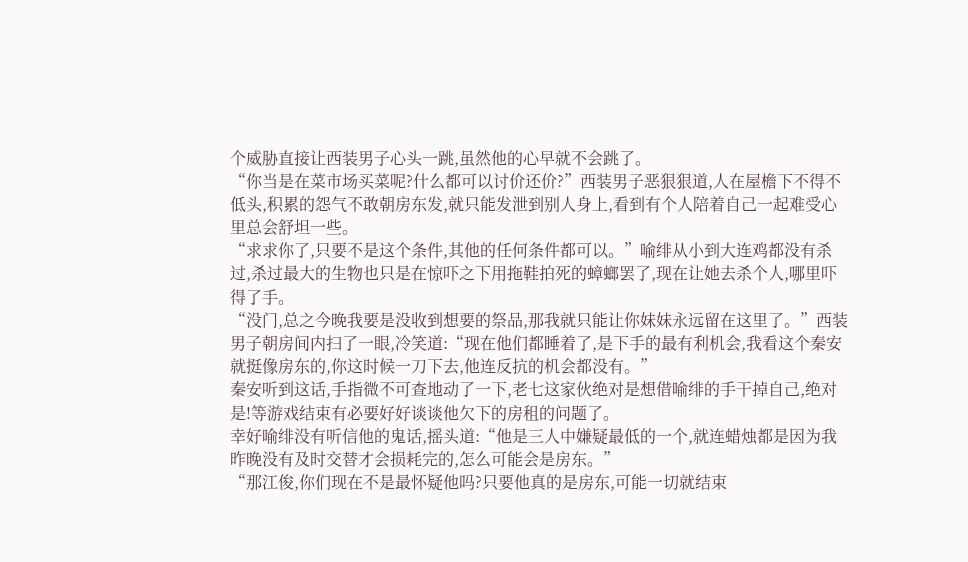个威胁直接让西装男子心头一跳,虽然他的心早就不会跳了。
“你当是在菜市场买菜呢?什么都可以讨价还价?”西装男子恶狠狠道,人在屋檐下不得不低头,积累的怨气不敢朝房东发,就只能发泄到别人身上,看到有个人陪着自己一起难受心里总会舒坦一些。
“求求你了,只要不是这个条件,其他的任何条件都可以。”喻绯从小到大连鸡都没有杀过,杀过最大的生物也只是在惊吓之下用拖鞋拍死的蟑螂罢了,现在让她去杀个人,哪里吓得了手。
“没门,总之今晚我要是没收到想要的祭品,那我就只能让你妹妹永远留在这里了。”西装男子朝房间内扫了一眼,冷笑道:“现在他们都睡着了,是下手的最有利机会,我看这个秦安就挺像房东的,你这时候一刀下去,他连反抗的机会都没有。”
秦安听到这话,手指微不可查地动了一下,老七这家伙绝对是想借喻绯的手干掉自己,绝对是!等游戏结束有必要好好谈谈他欠下的房租的问题了。
幸好喻绯没有听信他的鬼话,摇头道:“他是三人中嫌疑最低的一个,就连蜡烛都是因为我昨晚没有及时交替才会损耗完的,怎么可能会是房东。”
“那江俊,你们现在不是最怀疑他吗?只要他真的是房东,可能一切就结束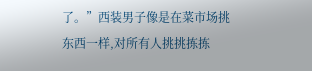了。”西装男子像是在菜市场挑东西一样,对所有人挑挑拣拣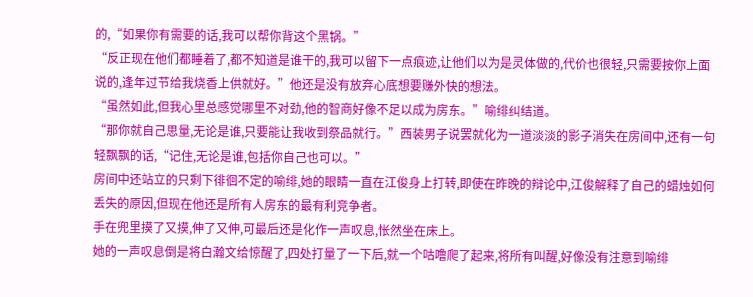的,“如果你有需要的话,我可以帮你背这个黑锅。”
“反正现在他们都睡着了,都不知道是谁干的,我可以留下一点痕迹,让他们以为是灵体做的,代价也很轻,只需要按你上面说的,逢年过节给我烧香上供就好。”他还是没有放弃心底想要赚外快的想法。
“虽然如此,但我心里总感觉哪里不对劲,他的智商好像不足以成为房东。”喻绯纠结道。
“那你就自己思量,无论是谁,只要能让我收到祭品就行。”西装男子说罢就化为一道淡淡的影子消失在房间中,还有一句轻飘飘的话,“记住,无论是谁,包括你自己也可以。”
房间中还站立的只剩下徘徊不定的喻绯,她的眼睛一直在江俊身上打转,即使在昨晚的辩论中,江俊解释了自己的蜡烛如何丢失的原因,但现在他还是所有人房东的最有利竞争者。
手在兜里摸了又摸,伸了又伸,可最后还是化作一声叹息,怅然坐在床上。
她的一声叹息倒是将白瀚文给惊醒了,四处打量了一下后,就一个咕噜爬了起来,将所有叫醒,好像没有注意到喻绯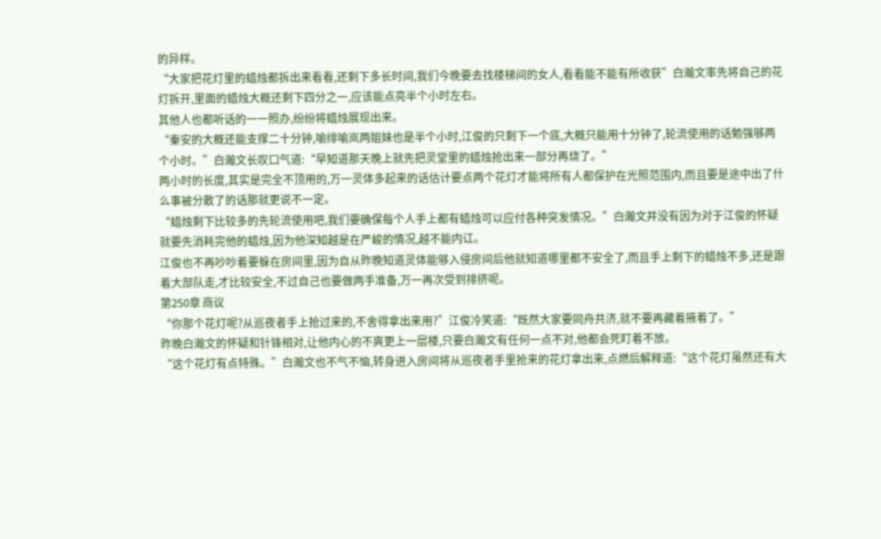的异样。
“大家把花灯里的蜡烛都拆出来看看,还剩下多长时间,我们今晚要去找楼梯间的女人,看看能不能有所收获”白瀚文率先将自己的花灯拆开,里面的蜡烛大概还剩下四分之一,应该能点亮半个小时左右。
其他人也都听话的一一照办,纷纷将蜡烛展现出来。
“秦安的大概还能支撑二十分钟,喻绯喻岚两姐妹也是半个小时,江俊的只剩下一个底,大概只能用十分钟了,轮流使用的话勉强够两个小时。”白瀚文长叹口气道:“早知道那天晚上就先把灵堂里的蜡烛抢出来一部分再烧了。”
两小时的长度,其实是完全不顶用的,万一灵体多起来的话估计要点两个花灯才能将所有人都保护在光照范围内,而且要是途中出了什么事被分散了的话那就更说不一定。
“蜡烛剩下比较多的先轮流使用吧,我们要确保每个人手上都有蜡烛可以应付各种突发情况。”白瀚文并没有因为对于江俊的怀疑就要先消耗完他的蜡烛,因为他深知越是在严峻的情况,越不能内讧。
江俊也不再吵吵着要躲在房间里,因为自从昨晚知道灵体能够入侵房间后他就知道哪里都不安全了,而且手上剩下的蜡烛不多,还是跟着大部队走,才比较安全,不过自己也要做两手准备,万一再次受到排挤呢。
第250章 商议
“你那个花灯呢?从巡夜者手上抢过来的,不舍得拿出来用?”江俊冷笑道:“既然大家要同舟共济,就不要再藏着掖着了。”
昨晚白瀚文的怀疑和针锋相对,让他内心的不爽更上一层楼,只要白瀚文有任何一点不对,他都会死盯着不放。
“这个花灯有点特殊。”白瀚文也不气不恼,转身进入房间将从巡夜者手里抢来的花灯拿出来,点燃后解释道:“这个花灯虽然还有大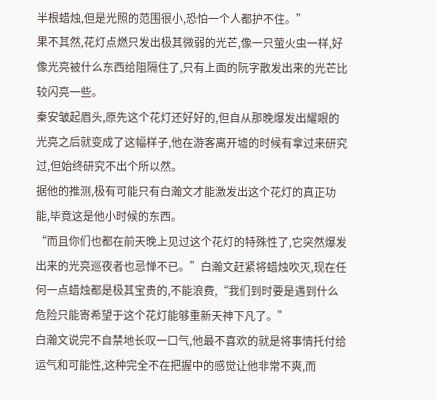半根蜡烛,但是光照的范围很小,恐怕一个人都护不住。”
果不其然,花灯点燃只发出极其微弱的光芒,像一只萤火虫一样,好像光亮被什么东西给阻隔住了,只有上面的阮字散发出来的光芒比较闪亮一些。
秦安皱起眉头,原先这个花灯还好好的,但自从那晚爆发出耀眼的光亮之后就变成了这幅样子,他在游客离开墟的时候有拿过来研究过,但始终研究不出个所以然。
据他的推测,极有可能只有白瀚文才能激发出这个花灯的真正功能,毕竟这是他小时候的东西。
“而且你们也都在前天晚上见过这个花灯的特殊性了,它突然爆发出来的光亮巡夜者也忌惮不已。”白瀚文赶紧将蜡烛吹灭,现在任何一点蜡烛都是极其宝贵的,不能浪费,“我们到时要是遇到什么危险只能寄希望于这个花灯能够重新天神下凡了。”
白瀚文说完不自禁地长叹一口气,他最不喜欢的就是将事情托付给运气和可能性,这种完全不在把握中的感觉让他非常不爽,而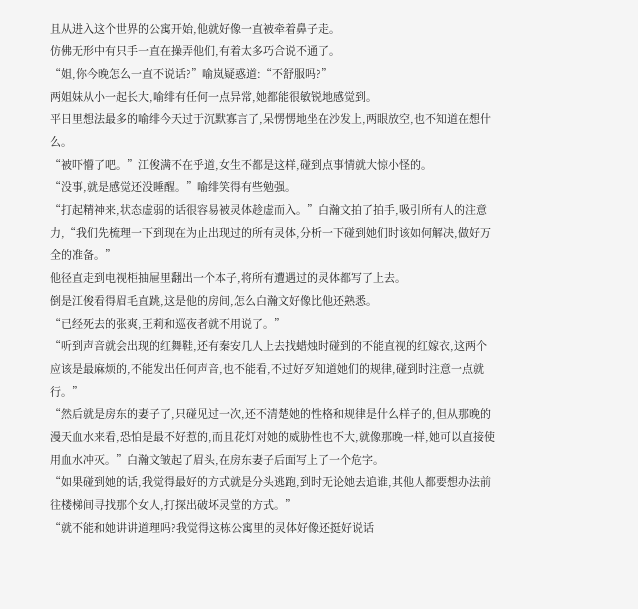且从进入这个世界的公寓开始,他就好像一直被牵着鼻子走。
仿佛无形中有只手一直在操弄他们,有着太多巧合说不通了。
“姐,你今晚怎么一直不说话?”喻岚疑惑道:“不舒服吗?”
两姐妹从小一起长大,喻绯有任何一点异常,她都能很敏锐地感觉到。
平日里想法最多的喻绯今天过于沉默寡言了,呆愣愣地坐在沙发上,两眼放空,也不知道在想什么。
“被吓懵了吧。”江俊满不在乎道,女生不都是这样,碰到点事情就大惊小怪的。
“没事,就是感觉还没睡醒。”喻绯笑得有些勉强。
“打起精神来,状态虚弱的话很容易被灵体趁虚而入。”白瀚文拍了拍手,吸引所有人的注意力,“我们先梳理一下到现在为止出现过的所有灵体,分析一下碰到她们时该如何解决,做好万全的准备。”
他径直走到电视柜抽屉里翻出一个本子,将所有遭遇过的灵体都写了上去。
倒是江俊看得眉毛直跳,这是他的房间,怎么白瀚文好像比他还熟悉。
“已经死去的张爽,王莉和巡夜者就不用说了。”
“听到声音就会出现的红舞鞋,还有秦安几人上去找蜡烛时碰到的不能直视的红嫁衣,这两个应该是最麻烦的,不能发出任何声音,也不能看,不过好歹知道她们的规律,碰到时注意一点就行。”
“然后就是房东的妻子了,只碰见过一次,还不清楚她的性格和规律是什么样子的,但从那晚的漫天血水来看,恐怕是最不好惹的,而且花灯对她的威胁性也不大,就像那晚一样,她可以直接使用血水冲灭。”白瀚文皱起了眉头,在房东妻子后面写上了一个危字。
“如果碰到她的话,我觉得最好的方式就是分头逃跑,到时无论她去追谁,其他人都要想办法前往楼梯间寻找那个女人,打探出破坏灵堂的方式。”
“就不能和她讲讲道理吗?我觉得这栋公寓里的灵体好像还挺好说话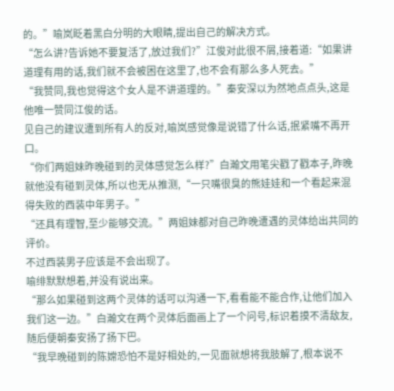的。”喻岚眨着黑白分明的大眼睛,提出自己的解决方式。
“怎么讲?告诉她不要复活了,放过我们?”江俊对此很不屑,接着道:“如果讲道理有用的话,我们就不会被困在这里了,也不会有那么多人死去。”
“我赞同,我也觉得这个女人是不讲道理的。”秦安深以为然地点点头,这是他唯一赞同江俊的话。
见自己的建议遭到所有人的反对,喻岚感觉像是说错了什么话,抿紧嘴不再开口。
“你们两姐妹昨晚碰到的灵体感觉怎么样?”白瀚文用笔尖戳了戳本子,昨晚就他没有碰到灵体,所以也无从推测,“一只嘴很臭的熊娃娃和一个看起来混得失败的西装中年男子。”
“还具有理智,至少能够交流。”两姐妹都对自己昨晚遭遇的灵体给出共同的评价。
不过西装男子应该是不会出现了。
喻绯默默想着,并没有说出来。
“那么如果碰到这两个灵体的话可以沟通一下,看看能不能合作,让他们加入我们这一边。”白瀚文在两个灵体后面画上了一个问号,标识着摸不清敌友,随后便朝秦安扬了扬下巴。
“我早晚碰到的陈嫦恐怕不是好相处的,一见面就想将我肢解了,根本说不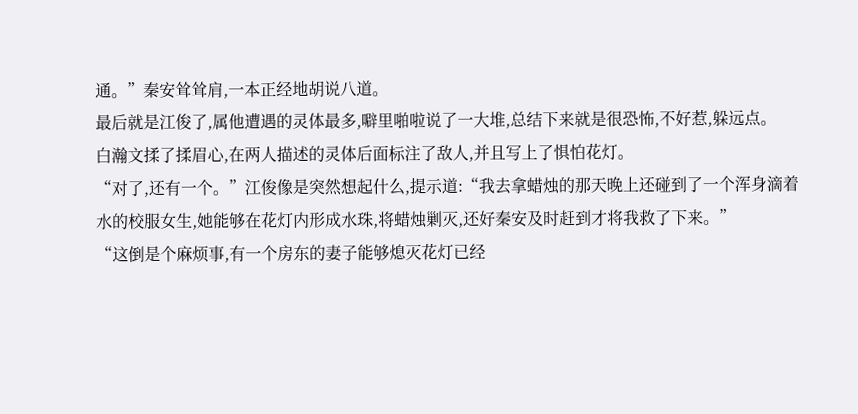通。”秦安耸耸肩,一本正经地胡说八道。
最后就是江俊了,属他遭遇的灵体最多,噼里啪啦说了一大堆,总结下来就是很恐怖,不好惹,躲远点。
白瀚文揉了揉眉心,在两人描述的灵体后面标注了敌人,并且写上了惧怕花灯。
“对了,还有一个。”江俊像是突然想起什么,提示道:“我去拿蜡烛的那天晚上还碰到了一个浑身滴着水的校服女生,她能够在花灯内形成水珠,将蜡烛剿灭,还好秦安及时赶到才将我救了下来。”
“这倒是个麻烦事,有一个房东的妻子能够熄灭花灯已经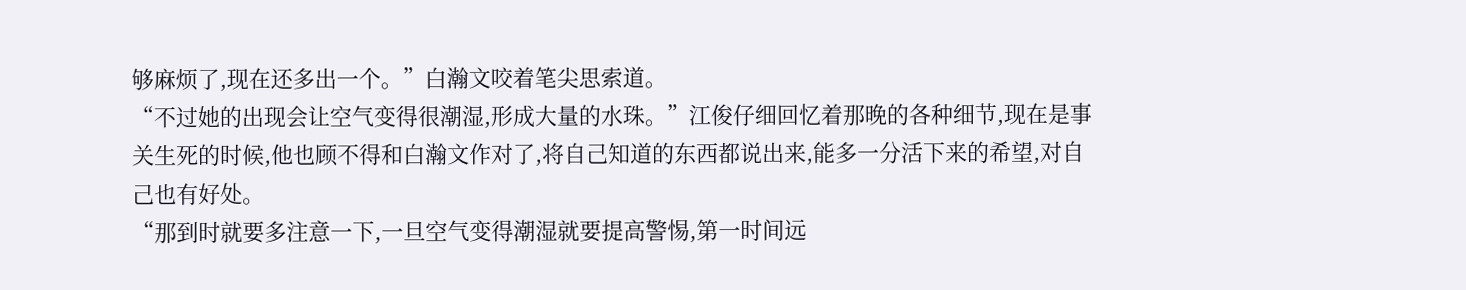够麻烦了,现在还多出一个。”白瀚文咬着笔尖思索道。
“不过她的出现会让空气变得很潮湿,形成大量的水珠。”江俊仔细回忆着那晚的各种细节,现在是事关生死的时候,他也顾不得和白瀚文作对了,将自己知道的东西都说出来,能多一分活下来的希望,对自己也有好处。
“那到时就要多注意一下,一旦空气变得潮湿就要提高警惕,第一时间远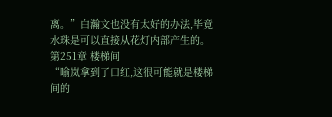离。”白瀚文也没有太好的办法,毕竟水珠是可以直接从花灯内部产生的。
第251章 楼梯间
“喻岚拿到了口红,这很可能就是楼梯间的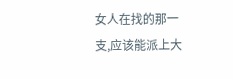女人在找的那一支,应该能派上大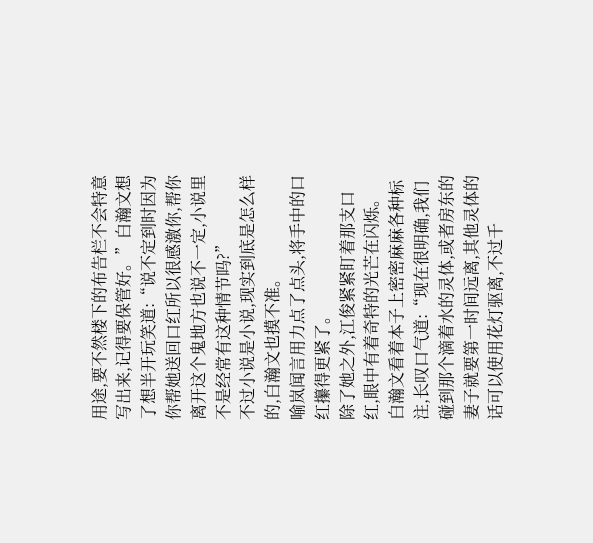用途,要不然楼下的布告栏不会特意写出来,记得要保管好。”白瀚文想了想半开玩笑道:“说不定到时因为你帮她送回口红所以很感激你,帮你离开这个鬼地方也说不一定,小说里不是经常有这种情节吗?”
不过小说是小说,现实到底是怎么样的,白瀚文也摸不准。
喻岚闻言用力点了点头,将手中的口红攥得更紧了。
除了她之外,江俊紧紧盯着那支口红,眼中有着奇特的光芒在闪烁。
白瀚文看着本子上密密麻麻各种标注,长叹口气道:“现在很明确,我们碰到那个滴着水的灵体,或者房东的妻子就要第一时间远离,其他灵体的话可以使用花灯驱离,不过千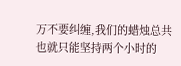万不要纠缠,我们的蜡烛总共也就只能坚持两个小时的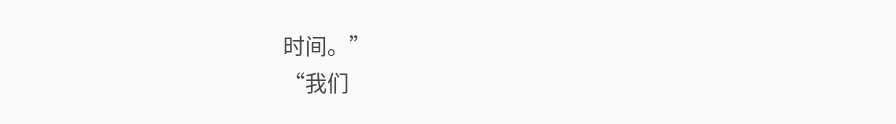时间。”
“我们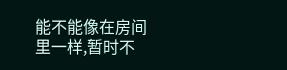能不能像在房间里一样,暂时不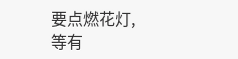要点燃花灯,等有